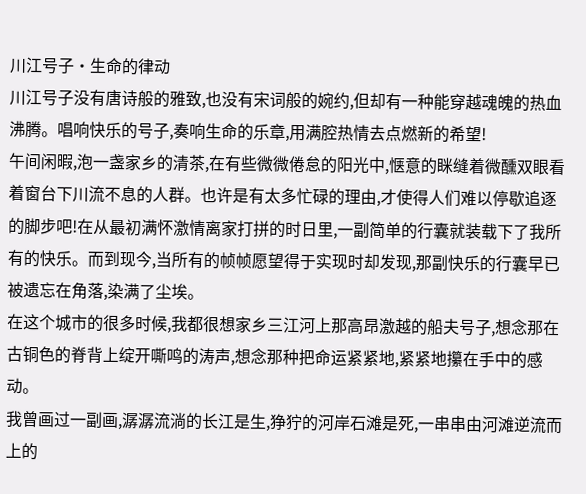川江号子·生命的律动
川江号子没有唐诗般的雅致,也没有宋词般的婉约,但却有一种能穿越魂魄的热血沸腾。唱响快乐的号子,奏响生命的乐章,用满腔热情去点燃新的希望!
午间闲暇,泡一盏家乡的清茶,在有些微微倦怠的阳光中,惬意的眯缝着微醺双眼看着窗台下川流不息的人群。也许是有太多忙碌的理由,才使得人们难以停歇追逐的脚步吧!在从最初满怀激情离家打拼的时日里,一副简单的行囊就装载下了我所有的快乐。而到现今,当所有的帧帧愿望得于实现时却发现,那副快乐的行囊早已被遗忘在角落,染满了尘埃。
在这个城市的很多时候,我都很想家乡三江河上那高昂激越的船夫号子,想念那在古铜色的脊背上绽开嘶鸣的涛声,想念那种把命运紧紧地,紧紧地攥在手中的感动。
我曾画过一副画,潺潺流淌的长江是生,狰狞的河岸石滩是死,一串串由河滩逆流而上的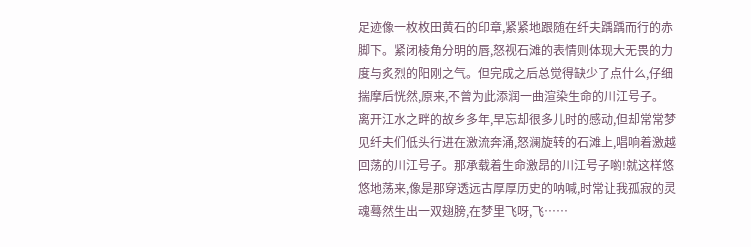足迹像一枚枚田黄石的印章,紧紧地跟随在纤夫踽踽而行的赤脚下。紧闭棱角分明的唇,怒视石滩的表情则体现大无畏的力度与炙烈的阳刚之气。但完成之后总觉得缺少了点什么,仔细揣摩后恍然,原来,不曾为此添润一曲渲染生命的川江号子。
离开江水之畔的故乡多年,早忘却很多儿时的感动,但却常常梦见纤夫们低头行进在激流奔涌,怒澜旋转的石滩上,唱响着激越回荡的川江号子。那承载着生命激昂的川江号子喲!就这样悠悠地荡来,像是那穿透远古厚厚历史的呐喊,时常让我孤寂的灵魂蓦然生出一双翅膀,在梦里飞呀,飞……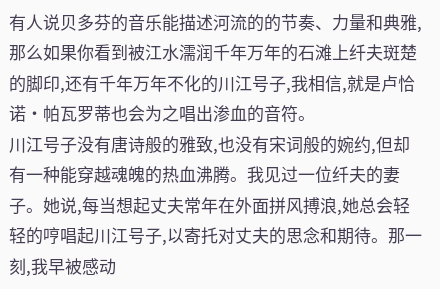有人说贝多芬的音乐能描述河流的的节奏、力量和典雅,那么如果你看到被江水濡润千年万年的石滩上纤夫斑楚的脚印,还有千年万年不化的川江号子,我相信,就是卢恰诺·帕瓦罗蒂也会为之唱出渗血的音符。
川江号子没有唐诗般的雅致,也没有宋词般的婉约,但却有一种能穿越魂魄的热血沸腾。我见过一位纤夫的妻子。她说,每当想起丈夫常年在外面拼风搏浪,她总会轻轻的哼唱起川江号子,以寄托对丈夫的思念和期待。那一刻,我早被感动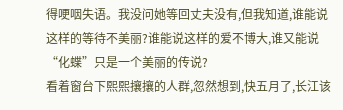得哽咽失语。我没问她等回丈夫没有,但我知道,谁能说这样的等待不美丽?谁能说这样的爱不博大,谁又能说“化蝶”只是一个美丽的传说?
看着窗台下熙熙攘攘的人群,忽然想到,快五月了,长江该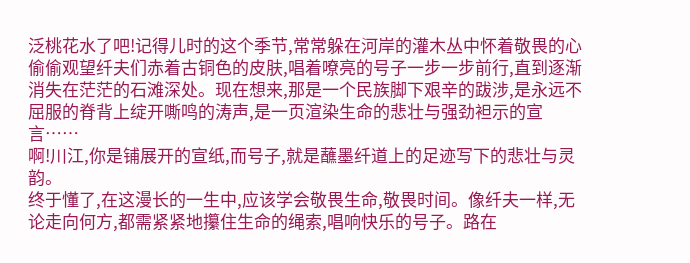泛桃花水了吧!记得儿时的这个季节,常常躲在河岸的灌木丛中怀着敬畏的心偷偷观望纤夫们赤着古铜色的皮肤,唱着嘹亮的号子一步一步前行,直到逐渐消失在茫茫的石滩深处。现在想来,那是一个民族脚下艰辛的跋涉,是永远不屈服的脊背上绽开嘶鸣的涛声,是一页渲染生命的悲壮与强劲袒示的宣言……
啊!川江,你是铺展开的宣纸,而号子,就是蘸墨纤道上的足迹写下的悲壮与灵韵。
终于懂了,在这漫长的一生中,应该学会敬畏生命,敬畏时间。像纤夫一样,无论走向何方,都需紧紧地攥住生命的绳索,唱响快乐的号子。路在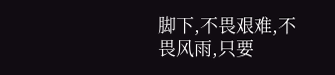脚下,不畏艰难,不畏风雨,只要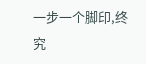一步一个脚印,终究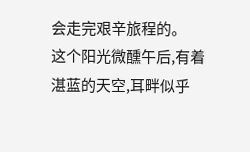会走完艰辛旅程的。
这个阳光微醺午后,有着湛蓝的天空,耳畔似乎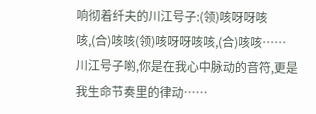响彻着纤夫的川江号子:(领)咳呀呀咳咳,(合)咳咳(领)咳呀呀咳咳,(合)咳咳……
川江号子喲,你是在我心中脉动的音符,更是我生命节奏里的律动……